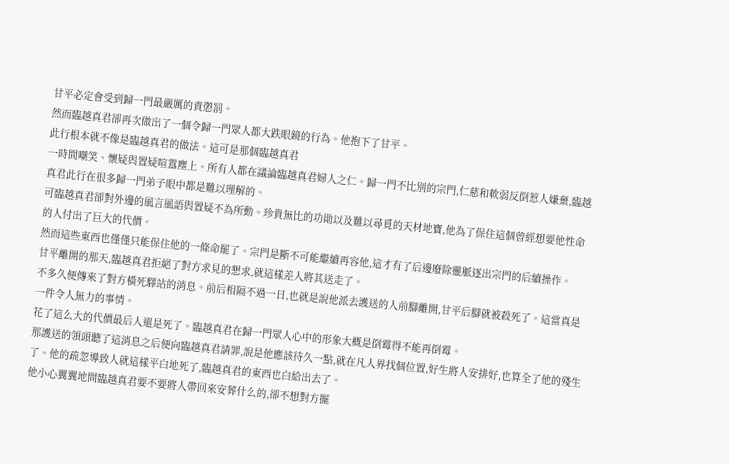甘平必定會受到歸一門最嚴厲的責懲罰。
然而臨越真君卻再次做出了一個令歸一門眾人都大跌眼鏡的行為。他抱下了甘平。
此行根本就不像是臨越真君的做法。這可是那個臨越真君
一時間嘲笑、懷疑與置疑喧囂塵上。所有人都在議論臨越真君婦人之仁。歸一門不比別的宗門,仁慈和軟弱反倒惹人嫌棄,臨越真君此行在很多歸一門弟子眼中都是難以理解的。
可臨越真君卻對外邊的風言風語與置疑不為所動。珍貴無比的功勛以及難以尋覓的天材地寶,他為了保住這個曾經想要他性命的人付出了巨大的代價。
然而這些東西也僅僅只能保住他的一條命罷了。宗門是斷不可能繼續再容他,這才有了后邊廢除靈脈逐出宗門的后續操作。
甘平離開的那天,臨越真君拒絕了對方求見的懇求,就這樣差人將其送走了。
不多久便傳來了對方橫死驛站的消息。前后相隔不過一日,也就是說他派去護送的人前腳離開,甘平后腳就被殺死了。這當真是一件令人無力的事情。
花了這么大的代價最后人還是死了。臨越真君在歸一門眾人心中的形象大概是倒霉得不能再倒霉。
那護送的領頭聽了這消息之后便向臨越真君請罪,說是他應該待久一點,就在凡人界找個位置,好生將人安排好,也算全了他的殘生了。他的疏忽導致人就這樣平白地死了,臨越真君的東西也白給出去了。
他小心翼翼地問臨越真君要不要將人帶回來安葬什么的,卻不想對方擺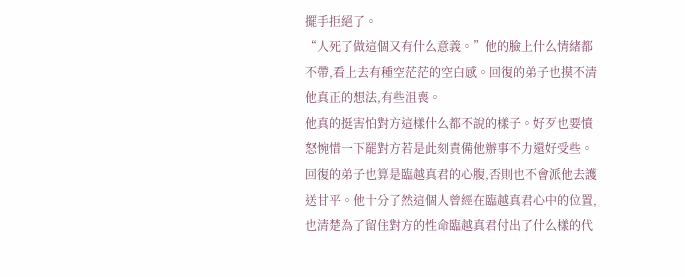擺手拒絕了。
“人死了做這個又有什么意義。”他的臉上什么情緒都不帶,看上去有種空茫茫的空白感。回復的弟子也摸不清他真正的想法,有些沮喪。
他真的挺害怕對方這樣什么都不說的樣子。好歹也要憤怒惋惜一下罷對方若是此刻責備他辦事不力還好受些。
回復的弟子也算是臨越真君的心腹,否則也不會派他去護送甘平。他十分了然這個人曾經在臨越真君心中的位置,也清楚為了留住對方的性命臨越真君付出了什么樣的代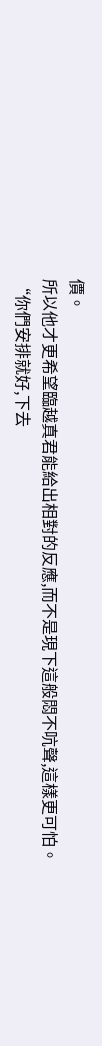價。
所以他才更希望臨越真君能給出相對的反應,而不是現下這般悶不吭聲,這樣更可怕。
“你們安排就好,下去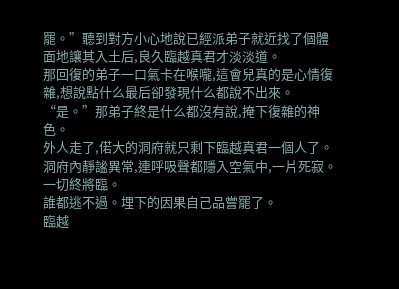罷。”聽到對方小心地說已經派弟子就近找了個體面地讓其入土后,良久臨越真君才淡淡道。
那回復的弟子一口氣卡在喉嚨,這會兒真的是心情復雜,想說點什么最后卻發現什么都說不出來。
“是。”那弟子終是什么都沒有說,掩下復雜的神色。
外人走了,偌大的洞府就只剩下臨越真君一個人了。洞府內靜謐異常,連呼吸聲都隱入空氣中,一片死寂。
一切終將臨。
誰都逃不過。埋下的因果自己品嘗罷了。
臨越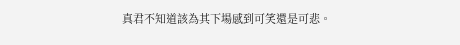真君不知道該為其下場感到可笑還是可悲。